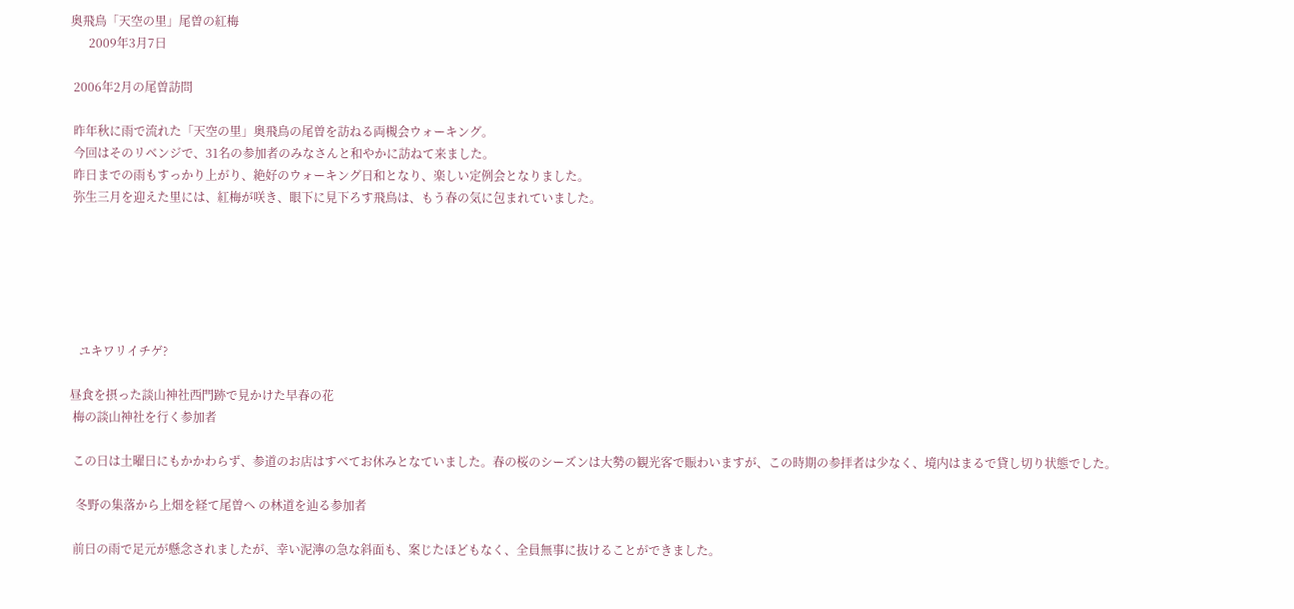奥飛鳥「天空の里」尾曽の紅梅
      2009年3月7日

 2006年2月の尾曽訪問

 昨年秋に雨で流れた「天空の里」奥飛鳥の尾曽を訪ねる両槻会ウォーキング。
 今回はそのリベンジで、31名の参加者のみなさんと和やかに訪ねて来ました。
 昨日までの雨もすっかり上がり、絶好のウォーキング日和となり、楽しい定例会となりました。
 弥生三月を迎えた里には、紅梅が咲き、眼下に見下ろす飛鳥は、もう春の気に包まれていました。






   ユキワリイチゲ?

昼食を摂った談山神社西門跡で見かけた早春の花
 梅の談山神社を行く参加者

 この日は土曜日にもかかわらず、参道のお店はすべてお休みとなていました。春の桜のシーズンは大勢の観光客で賑わいますが、この時期の参拝者は少なく、境内はまるで貸し切り状態でした。

  冬野の集落から上畑を経て尾曽へ の林道を辿る参加者

 前日の雨で足元が懸念されましたが、幸い泥濘の急な斜面も、案じたほどもなく、全員無事に抜けることができました。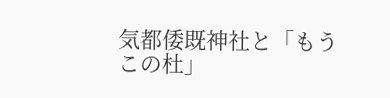気都倭既神社と「もうこの杜」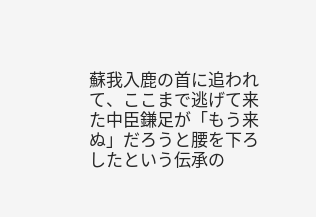蘇我入鹿の首に追われて、ここまで逃げて来た中臣鎌足が「もう来ぬ」だろうと腰を下ろしたという伝承の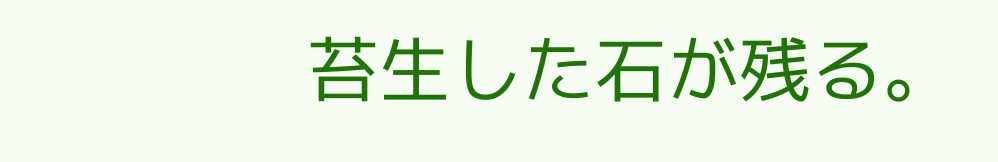苔生した石が残る。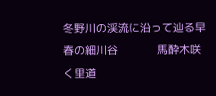冬野川の渓流に沿って辿る早春の細川谷             馬酔木咲く里道